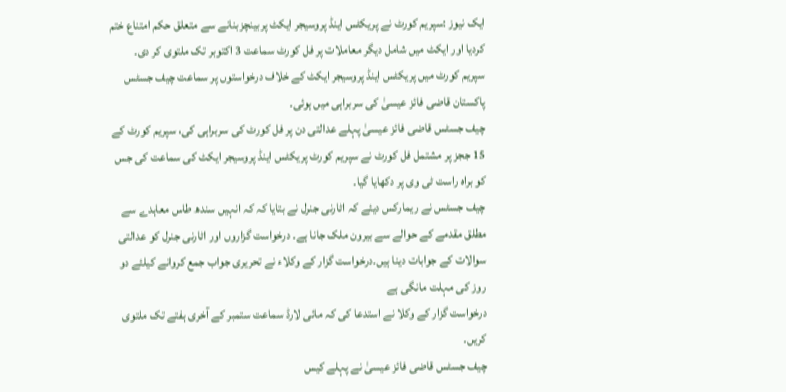ایک نیوز :سپریم کورٹ نے پریکٹس اینڈ پروسیجر ایکٹ پربینچزبنانے سے متعلق حکم امتناع ختم کردیا اور ایکٹ میں شامل دیگر معاملات پر فل کورٹ سماعت 3 اکتوبر تک ملتوی کر دی۔
سپریم کورٹ میں پریکٹس اینڈ پروسیجر ایکٹ کے خلاف درخواستوں پر سماعت چیف جسٹس پاکستان قاضی فائز عیسیٰ کی سربراہی میں ہوئی۔
چیف جسٹس قاضی فائز عیسیٰ پہلے عدالتی دن پر فل کورٹ کی سربراہی کی، سپریم کورٹ کے 15 ججز پر مشتمل فل کورٹ نے سپریم کورٹ پریکٹس اینڈ پروسیجر ایکٹ کی سماعت کی جس کو براہ راست ٹی وی پر دکھایا گیا۔
چیف جسٹس نے ریمارکس دیئے کہ اٹارنی جنرل نے بتایا کہ کہ انہیں سندھ طاس معاہدے سے مطلق مقدمے کے حوالے سے بیرون ملک جانا ہے۔ درخواست گزاروں اور اٹارنی جنرل کو عدالتی سوالات کے جوابات دینا ہیں۔درخواست گزار کے وکلاء نے تحریری جواب جمع کروانے کیلئے دو روز کی مہلت مانگی ہے
درخواست گزار کے وکلا نے استدعا کی کہ مائی لارڈ سماعت ستمبر کے آخری ہفتے تک ملتوی کریں۔
چیف جسٹس قاضی فائز عیسیٰ نے پہلے کیس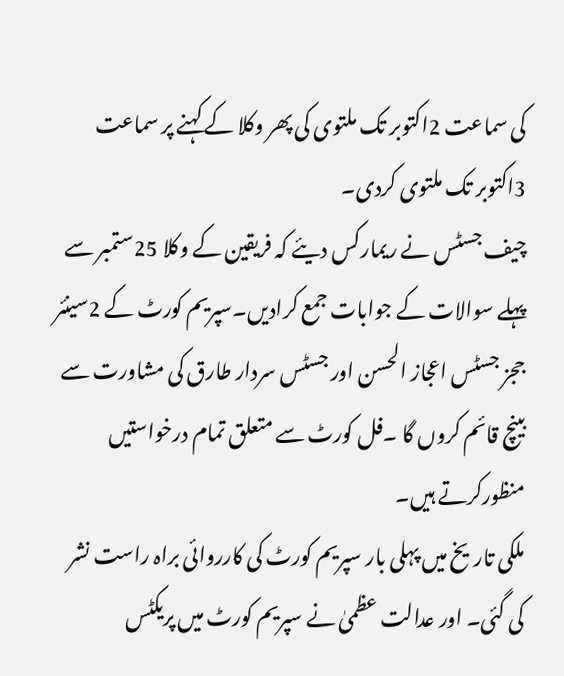کی سماعت 2اکتوبر تک ملتوی کی پھر وکلا کے کہنے پر سماعت 3اکتوبر تک ملتوی کردی۔
چیف جسٹس نے ریمارکس دیئے کہ فریقین کے وکلا 25ستمبر سے پہلے سوالات کے جوابات جمع کرادیں۔سپریم کورٹ کے 2سینئر ججز جسٹس اعجاز الحسن اور جسٹس سردار طارق کی مشاورت سے بینچ قائم کروں گا ۔فل کورٹ سے متعلق تمام درخواستیں منظورکرتے ہیں۔
ملکی تاریخ میں پہلی بار سپریم کورٹ کی کارروائی براہ راست نشر کی گئی۔ اور عدالت عظمیٰ نے سپریم کورٹ میں پریکٹس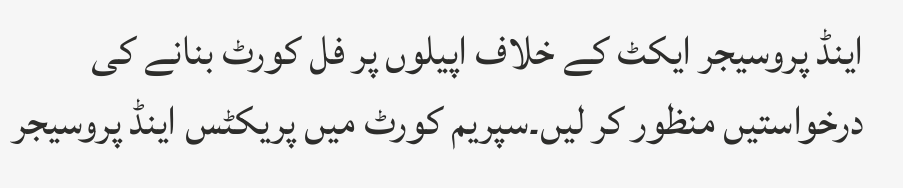اینڈ پروسیجر ایکٹ کے خلاف اپیلوں پر فل کورٹ بنانے کی درخواستیں منظور کر لیں۔سپریم کورٹ میں پریکٹس اینڈ پروسیجر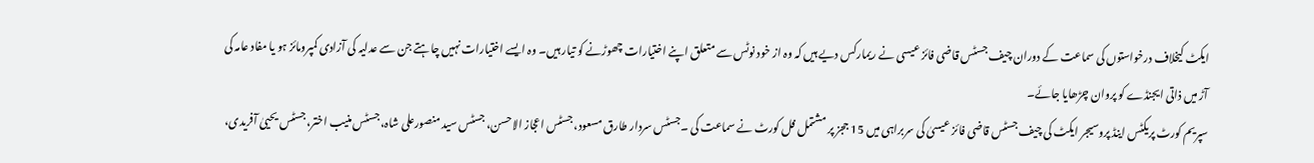ایکٹ کیخلاف درخواستوں کی سماعت کے دوران چیف جسٹس قاضی فائز عیسی نے ریمارکس دیے ہیں کہ وہ از خود نوٹس سے متعلق اپنے اختیارات چھوڑنے کو تیار ہیں۔ وہ ایسے اختیارات نہیں چاہتے جن سے عدلیہ کی آزادی کمپرومائز ہو یا مفاد عامہ کی آڑ میں ذاتی ایجنڈے کو پروان چڑھایا جائے۔
سپریم کورٹ پریکٹس اینڈ پروسیجر ایکٹ کی چیف جسٹس قاضی فائز عیسیٰ کی سربراہی میں 15 ججز پر مشتمل فل کورٹ نے سماعت کی ۔جسٹس سردار طارق مسعود، جسٹس اعجاز الاحسن، جسٹس سید منصورعلی شاہ، جسٹس منیب اختر، جسٹس یحییٰ آفریدی،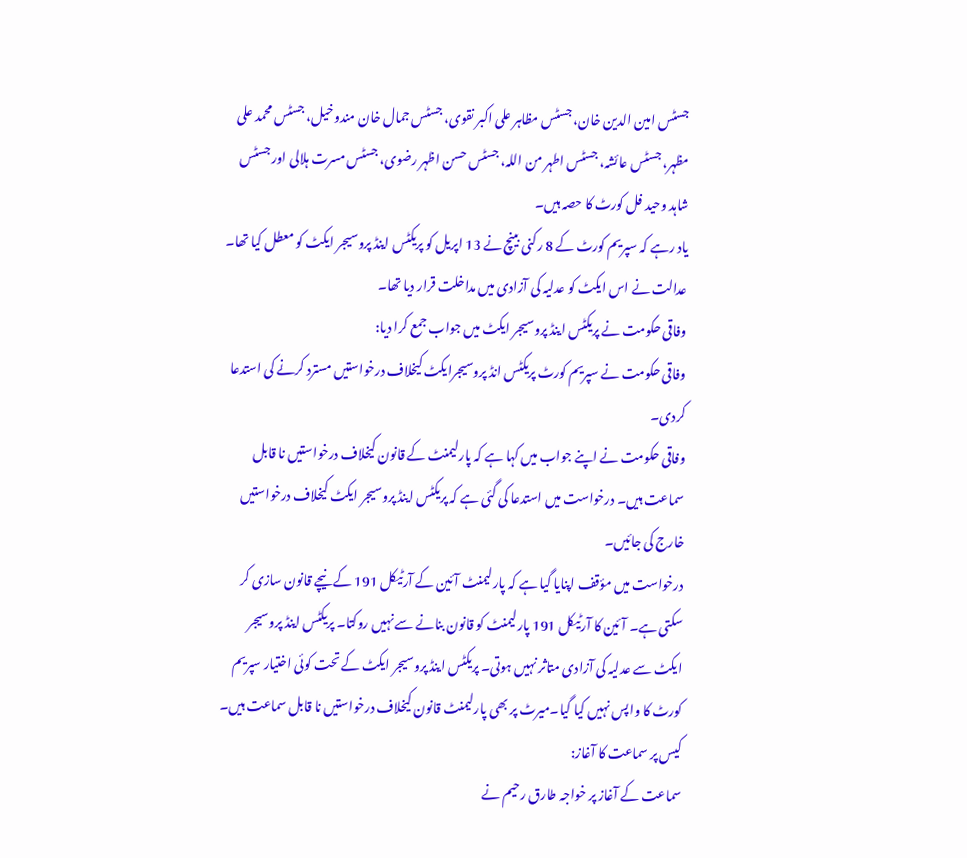جسٹس امین الدین خان، جسٹس مظاہر علی اکبر نقوی، جسٹس جمال خان مندوخیل، جسٹس محمد علی مظہر، جسٹس عائشہ، جسٹس اطہر من اللہ، جسٹس حسن اظہر رضوی، جسٹس مسرت ہلالی اور جسٹس شاہد وحید فل کورٹ کا حصہ ہیں۔
یاد رہے کہ سپریم کورٹ کے 8 رکنی بینچ نے 13 اپریل کو پریکٹس اینڈ پروسیجر ایکٹ کو معطل کیا تھا۔ عدالت نے اس ایکٹ کو عدلیہ کی آزادی میں مداخلت قرار دیا تھا۔
وفاقی حکومت نے پریکٹس اینڈ پروسیجر ایکٹ میں جواب جمع کرا دیا:
وفاقی حکومت نے سپریم کورٹ پریکٹس انڈ پروسیجرایکٹ کیخلاف درخواستیں مسترد کرنے کی استدعا کردی۔
وفاقی حکومت نے اپنے جواب میں کہا ہے کہ پارلیمنٹ کے قانون کیخلاف درخواستیں نا قابل سماعت ہیں۔ درخواست میں استدعا کی گئی ہے کہ پریکٹس اینڈ پروسیجر ایکٹ کیخلاف درخواستیں خارج کی جائیں۔
درخواست میں مؤقف اپنایا گیا ہے کہ پارلیمنٹ آئین کے آرٹیکل 191 کے نیچے قانون سازی کر سکتی ہے۔ آئین کا آرٹیکل 191 پارلیمنٹ کو قانون بنانے سے نہیں روکتا۔ پریکٹس اینڈ پروسیجر ایکٹ سے عدلیہ کی آزادی متاثر نہیں ہوتی۔ پریکٹس اینڈ پروسیجر ایکٹ کے تحت کوئی اختیار سپریم کورٹ کا واپس نہیں کیا گیا۔میرٹ پر بھی پارلیمنٹ قانون کیخلاف درخواستیں نا قابل سماعت ہیں۔
کیس پر سماعت کا آغاز:
سماعت کے آغاز پر خواجہ طارق رحیم نے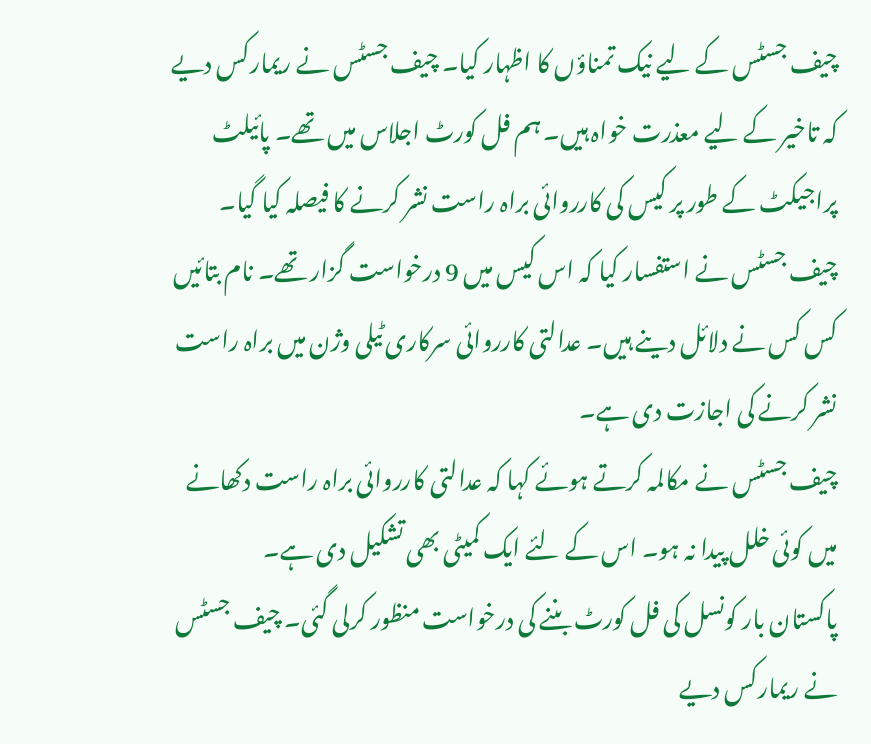چیف جسٹس کے لیے نیک تمناؤں کا اظہار کیا۔ چیف جسٹس نے ریمارکس دیے کہ تاخیر کے لیے معذرت خواہ ہیں۔ ہم فل کورٹ اجلاس میں تھے۔ پائیلٹ پراجیکٹ کے طور پر کیس کی کارروائی براہ راست نشر کرنے کا فیصلہ کیا گیا۔
چیف جسٹس نے استفسار کیا کہ اس کیس میں 9 درخواست گزار تھے۔ نام بتائیں کس کس نے دلائل دینے ہیں۔ عدالتی کارروائی سرکاری ٹیلی وژن میں براہ راست نشر کرنے کی اجازت دی ہے۔
چیف جسٹس نے مکالمہ کرتے ہوئے کہا کہ عدالتی کارروائی براہ راست دکھانے میں کوئی خلل پیدا نہ ہو۔ اس کے لئے ایک کمیٹی بھی تشکیل دی ہے۔
پاکستان بار کونسل کی فل کورٹ بننے کی درخواست منظور کرلی گئی۔ چیف جسٹس نے ریمارکس دیے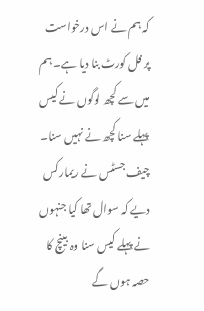کہ ہم نے اس درخواست پر فل کورٹ بنا دیا ہے۔ ہم میں سے کچھ لوگوں نے کیس پہلے سنا کچھ نے نہیں سنا۔
چیف جسٹس نے ریمارکس دیے کہ سوال تھا کیا جنہوں نے پہلے کیس سنا وہ بینچ کا حصہ ہوں گے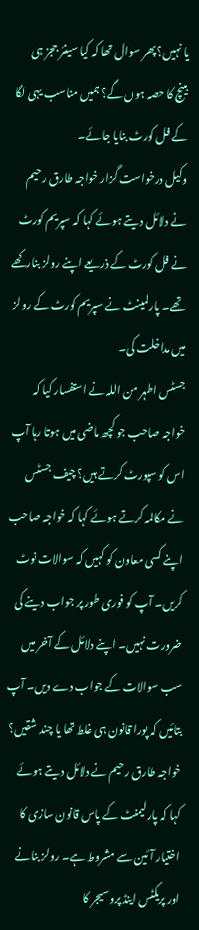یا نہیں؟ پھر سوال تھا کہ کیا سینئر ججز ہی بینچ کا حصہ ہوں گے؟ ہمیں مناسب یہی لگا کے فل کورٹ بنایا جائے۔
وکیل درخواست گزار خواجہ طارق رحیم نے دلائل دیتے ہوئے کہا کہ سپریم کورٹ نے فل کورٹ کے ذریعے اپنے رولز بنارکھے تھے۔ پارلمینٹ نے سپریم کورٹ کے رولز میں مداخلت کی۔
جسٹس اطہر من اللہ نے استفسار کیا کہ خواجہ صاحب جو کچھ ماضی میں ہوتا رہا آپ اس کو سپورٹ کرتے ہیں؟ چیف جسٹس نے مکالمہ کرتے ہوئے کہا کہ خواجہ صاحب اپنے کسی معاون کو کہیں کہ سوالات نوٹ کریں۔ آپ کو فوری طور پر جواب دینے کی ضرورت نہیں۔ اپنے دلائل کے آخر میں سب سوالات کے جواب دے دیں۔ آپ بتائیں کہ پورا قانون ہی غلط تھا یا چند شقیں؟
خواجہ طارق رحیم نے دلائل دیتے ہوئے کہا کہ پارلیمنٹ کے پاس قانون سازی کا اختیار آئین سے مشروط ہے۔ رولز بنانے اور پریکٹس اینڈ پروسیجر کا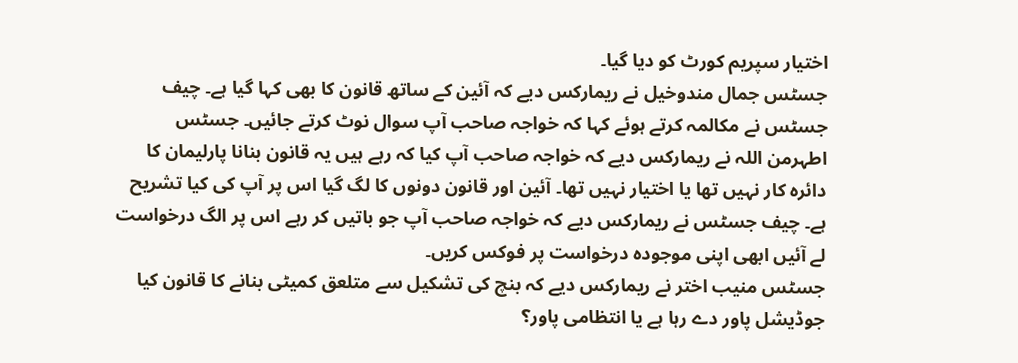اختیار سپریم کورٹ کو دیا گیا۔
جسٹس جمال مندوخیل نے ریمارکس دیے کہ آئین کے ساتھ قانون کا بھی کہا گیا ہے۔ چیف جسٹس نے مکالمہ کرتے ہوئے کہا کہ خواجہ صاحب آپ سوال نوٹ کرتے جائیں۔ جسٹس اطہرمن اللہ نے ریمارکس دیے کہ خواجہ صاحب آپ کیا کہ رہے ہیں یہ قانون بنانا پارلیمان کا دائرہ کار نہیں تھا یا اختیار نہیں تھا۔ آئین اور قانون دونوں کا لگ گیا اس پر آپ کی کیا تشریح ہے۔ چیف جسٹس نے ریمارکس دیے کہ خواجہ صاحب آپ جو باتیں کر رہے اس پر الگ درخواست لے آئیں ابھی اپنی موجودہ درخواست پر فوکس کریں۔
جسٹس منیب اختر نے ریمارکس دیے کہ بنچ کی تشکیل سے متلعق کمیٹی بنانے کا قانون کیا جوڈیشل پاور دے رہا ہے یا انتظامی پاور؟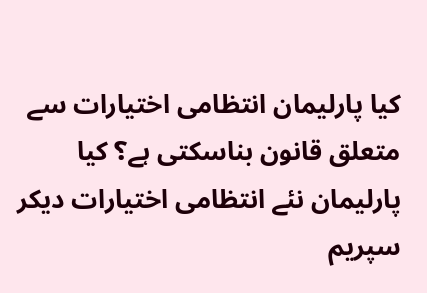کیا پارلیمان انتظامی اختیارات سے متعلق قانون بناسکتی ہے؟ کیا پارلیمان نئے انتظامی اختیارات دیکر سپریم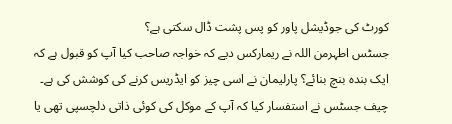کورٹ کی جوڈیشل پاور کو پس پشت ڈال سکتی ہے؟
جسٹس اطہرمن اللہ نے ریمارکس دیے کہ خواجہ صاحب کیا آپ کو قبول ہے کہ ایک بندہ بنچ بنائے؟ پارلیمان نے اسی چیز کو ایڈریس کرنے کی کوشش کی ہے۔ چیف جسٹس نے استفسار کیا کہ آپ کے موکل کی کوئی ذاتی دلچسپی تھی یا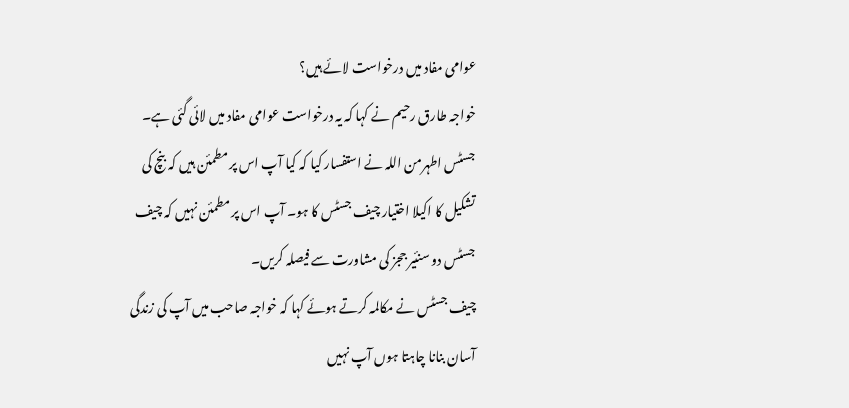عوامی مفاد میں درخواست لائے ہیں؟
خواجہ طارق رحیم نے کہا کہ یہ درخواست عوامی مفاد میں لائی گئی ہے۔ جسٹس اطہرمن اللہ نے استفسار کیا کہ کیا آپ اس پر مطمئن ہیں کہ بنچ کی تشکیل کا اکیلا اختیار چیف جسٹس کا ہو۔ آپ اس پر مطمئن نہیں کہ چیف جسٹس دو سنئیر ججز کی مشاورت سے فیصلہ کریں۔
چیف جسٹس نے مکالمہ کرتے ہوئے کہا کہ خواجہ صاحب میں آپ کی زندگی آسان بنانا چاہتا ہوں آپ نہیں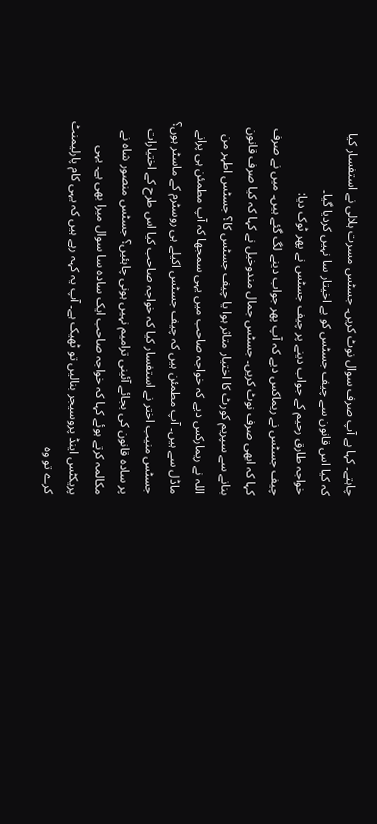چاہتے۔ کہا ہے آپ صرف سوال نوٹ کریں۔ جسٹس مسرت ہلالی نے استفسار کیا کہ کیا اس قانون سے چیف جسٹس کو بے اخیتار سا نہیں کردیا گیا۔
خواجہ طارق رحیم کے جواب دینے پر چیف جسٹس نے پھر ٹوک دیا:
چیف جسٹس نے ریماکس دیے کہ آپ پھر جواب دینے لگ گئے ہیں۔ میں نے صرف کہا کہ ابھی صرف نوٹ کریں۔ جسٹس جمال مندوخیل نے کہا کہ کیا صرف قانون بنانے سے سپریم کورٹ کا اختیار متاثر ہوا یا چیف جسٹس کا؟ جسٹس اطہر من اللہ نے ریمارکس دیے کہ خواجہ صاحب میں یہی سمجھا کہ آپ مطمئن ہی پرانے ماڈل سے ہیں۔ آپ مطمئن ہیں کہ چیف جسٹس اکیلے ہی روسٹرم کے ماسٹر ہوں؟
جسٹس منیب اختر نے استفسار کیا کہ خواجہ صاحب کیا اس طرح کے اختیارات پر سادہ قانون کی بجائے آئینی ترامیم نہیں ہونی چاہئیں؟ جسٹس منصور شاہ نے مکالمہ کرتے ہوئے کہا کہ خواجہ صاحب ایک سادہ سا سوال میرا بھی ہے۔ یہی پریکٹس اینڈ پروسیجر بنالیں تو ٹھیک ہے۔ آپ یہ کہہ رہے ہیں کہ یہی کام پارلیمنٹ کرے تو وہ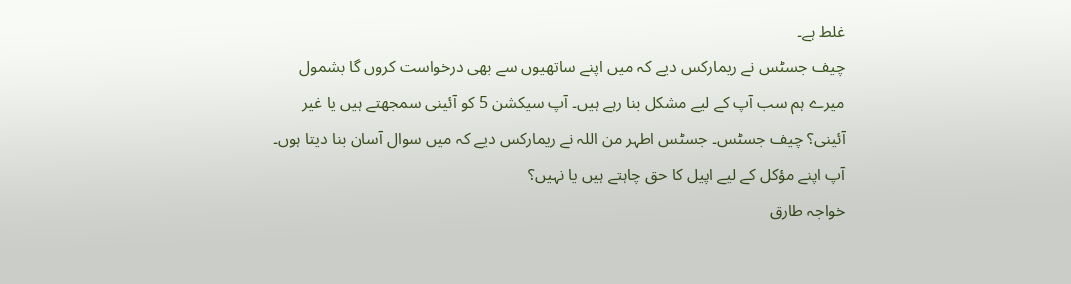غلط ہے۔
چیف جسٹس نے ریمارکس دیے کہ میں اپنے ساتھیوں سے بھی درخواست کروں گا بشمول میرے ہم سب آپ کے لیے مشکل بنا رہے ہیں۔ آپ سیکشن 5 کو آئینی سمجھتے ہیں یا غیر آئینی؟ چیف جسٹس۔ جسٹس اطہر من اللہ نے ریمارکس دیے کہ میں سوال آسان بنا دیتا ہوں۔ آپ اپنے مؤکل کے لیے اپیل کا حق چاہتے ہیں یا نہیں؟
خواجہ طارق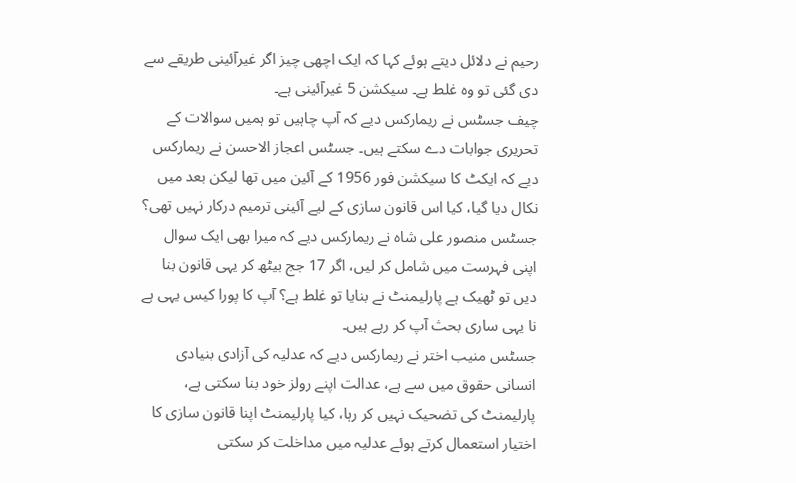رحیم نے دلائل دیتے ہوئے کہا کہ ایک اچھی چیز اگر غیرآئینی طریقے سے دی گئی تو وہ غلط ہے۔ سیکشن 5 غیرآئینی ہے۔
چیف جسٹس نے ریمارکس دیے کہ آپ چاہیں تو ہمیں سوالات کے تحریری جوابات دے سکتے ہیں۔ جسٹس اعجاز الاحسن نے ریمارکس دیے کہ ایکٹ کا سیکشن فور 1956 کے آئین میں تھا لیکن بعد میں نکال دیا گیا، کیا اس قانون سازی کے لیے آئینی ترمیم درکار نہیں تھی؟ جسٹس منصور علی شاہ نے ریمارکس دیے کہ میرا بھی ایک سوال اپنی فہرست میں شامل کر لیں، اگر 17 جج بیٹھ کر یہی قانون بنا دیں تو ٹھیک ہے پارلیمنٹ نے بنایا تو غلط ہے؟ آپ کا پورا کیس یہی ہے نا یہی ساری بحث آپ کر رہے ہیں۔
جسٹس منیب اختر نے ریمارکس دیے کہ عدلیہ کی آزادی بنیادی انسانی حقوق میں سے ہے، عدالت اپنے رولز خود بنا سکتی ہے، پارلیمنٹ کی تضحیک نہیں کر رہا، کیا پارلیمنٹ اپنا قانون سازی کا اختیار استعمال کرتے ہوئے عدلیہ میں مداخلت کر سکتی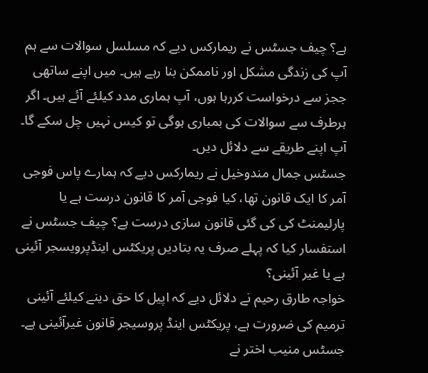ہے؟ چیف جسٹس نے ریمارکس دیے کہ مسلسل سوالات سے ہم آپ کی زندگی مشکل اور ناممکن بنا رہے ہیں۔ میں اپنے ساتھی ججز سے درخواست کررہا ہوں، آپ ہماری مدد کیلئے آئے ہیں۔ اگر ہرطرف سے سوالات کی بمباری ہوگی تو کیس نہیں چل سکے گا۔ آپ اپنے طریقے سے دلائل دیں۔
جسٹس جمال مندوخیل نے ریمارکس دیے کہ ہمارے پاس فوجی آمر کا ایک قانون تھا، کیا فوجی آمر کا قانون درست ہے یا پارلیمنٹ کی کی گئی قانون سازی درست ہے؟ چیف جسٹس نے استفسار کیا کہ پہلے صرف یہ بتادیں پریکٹس اینڈپرویسجر آئینی ہے یا غیر آئینی؟
خواجہ طارق رحیم نے دلائل دیے کہ اپیل کا حق دینے کیلئے آئینی ترمیم کی ضرورت ہے، پریکٹس اینڈ پروسیجر قانون غیرآئینی ہے۔ جسٹس منیب اختر نے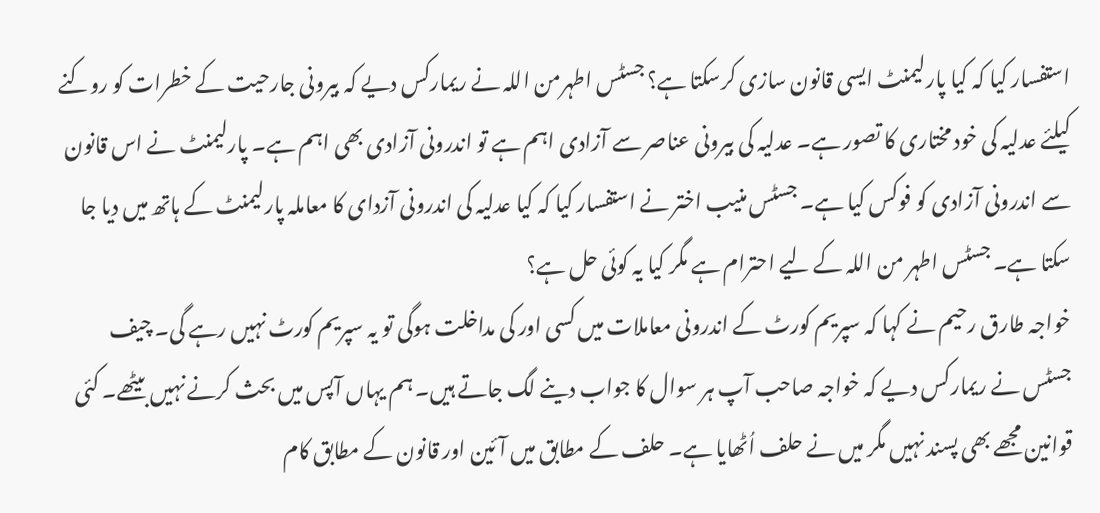استفسار کیا کہ کیا پارلیمنٹ ایسی قانون سازی کرسکتا ہے؟ جسٹس اطہرمن اللہ نے ریمارکس دیے کہ بیرونی جارحیت کے خطرات کو روکنے کیلئے عدلیہ کی خود مختاری کا تصور ہے۔ عدلیہ کی بیرونی عناصر سے آزادی اہم ہے تو اندرونی آزادی بھی اہم ہے۔ پارلیمنٹ نے اس قانون سے اندرونی آزادی کو فوکس کیا ہے۔ جسٹس منیب اختر نے استفسار کیا کہ کیا عدلیہ کی اندرونی آزدای کا معاملہ پارلیمنٹ کے ہاتھ میں دیا جا سکتا ہے۔ جسٹس اطہر من اللہ کے لیے احترام ہے مگر کیا یہ کوئی حل ہے؟
خواجہ طارق رحیم نے کہا کہ سپریم کورٹ کے اندرونی معاملات میں کسی اور کی مداخلت ہوگی تو یہ سپریم کورٹ نہیں رہے گی۔ چیف جسٹس نے ریمارکس دیے کہ خواجہ صاحب آپ ہر سوال کا جواب دینے لگ جاتے ہیں۔ ہم یہاں آپس میں بحث کرنے نہیں بیٹھے۔ کئی قوانین مجھے بھی پسند نہیں مگر میں نے حلف اُٹھایا ہے۔ حلف کے مطابق میں آئین اور قانون کے مطابق کام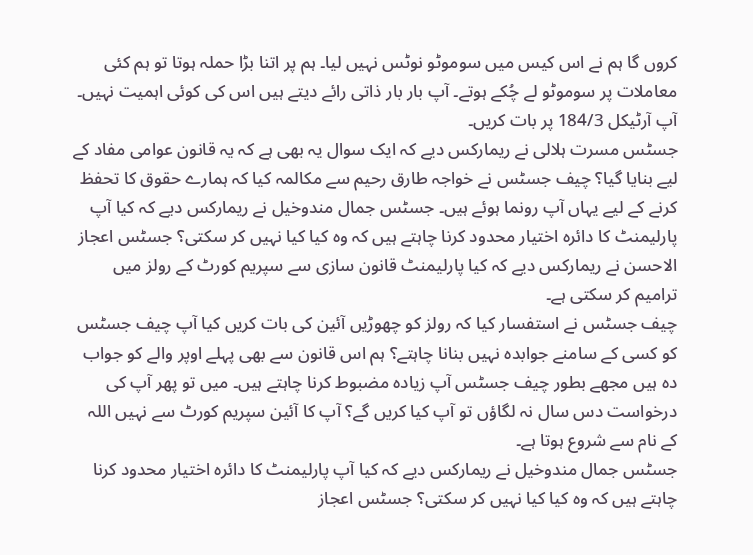کروں گا ہم نے اس کیس میں سوموٹو نوٹس نہیں لیا۔ ہم پر اتنا بڑا حملہ ہوتا تو ہم کئی معاملات پر سوموٹو لے چُکے ہوتے۔ آپ بار بار ذاتی رائے دیتے ہیں اس کی کوئی اہمیت نہیں۔ آپ آرٹیکل 184/3 پر بات کریں۔
جسٹس مسرت ہلالی نے ریمارکس دیے کہ ایک سوال یہ بھی ہے کہ یہ قانون عوامی مفاد کے لیے بنایا گیا؟ چیف جسٹس نے خواجہ طارق رحیم سے مکالمہ کیا کہ ہمارے حقوق کا تحفظ کرنے کے لیے یہاں آپ رونما ہوئے ہیں۔ جسٹس جمال مندوخیل نے ریمارکس دیے کہ کیا آپ پارلیمنٹ کا دائرہ اختیار محدود کرنا چاہتے ہیں کہ وہ کیا کیا نہیں کر سکتی؟ جسٹس اعجاز الاحسن نے ریمارکس دیے کہ کیا پارلیمنٹ قانون سازی سے سپریم کورٹ کے رولز میں ترامیم کر سکتی ہے۔
چیف جسٹس نے استفسار کیا کہ رولز کو چھوڑیں آئین کی بات کریں کیا آپ چیف جسٹس کو کسی کے سامنے جوابدہ نہیں بنانا چاہتے؟ ہم اس قانون سے بھی پہلے اوپر والے کو جواب دہ ہیں مجھے بطور چیف جسٹس آپ زیادہ مضبوط کرنا چاہتے ہیں۔ میں تو پھر آپ کی درخواست دس سال نہ لگاؤں تو آپ کیا کریں گے؟ آپ کا آئین سپریم کورٹ سے نہیں اللہ کے نام سے شروع ہوتا ہے۔
جسٹس جمال مندوخیل نے ریمارکس دیے کہ کیا آپ پارلیمنٹ کا دائرہ اختیار محدود کرنا چاہتے ہیں کہ وہ کیا کیا نہیں کر سکتی؟ جسٹس اعجاز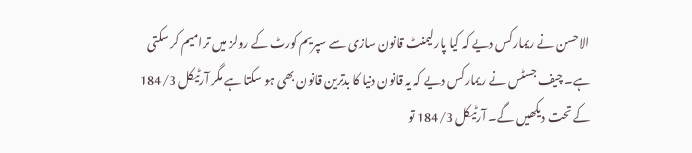الاحسن نے ریمارکس دیے کہ کیا پارلیمنٹ قانون سازی سے سپریم کورٹ کے رولز میں ترامیم کر سکتی ہے۔ چیف جسٹس نے ریمارکس دیے کہ یہ قانون دنیا کا بدترین قانون بھی ہو سکتا ہے مگر آرٹیکل 184/3 کے تحت دیکھیں گے۔ آرٹیکل 184/3 تو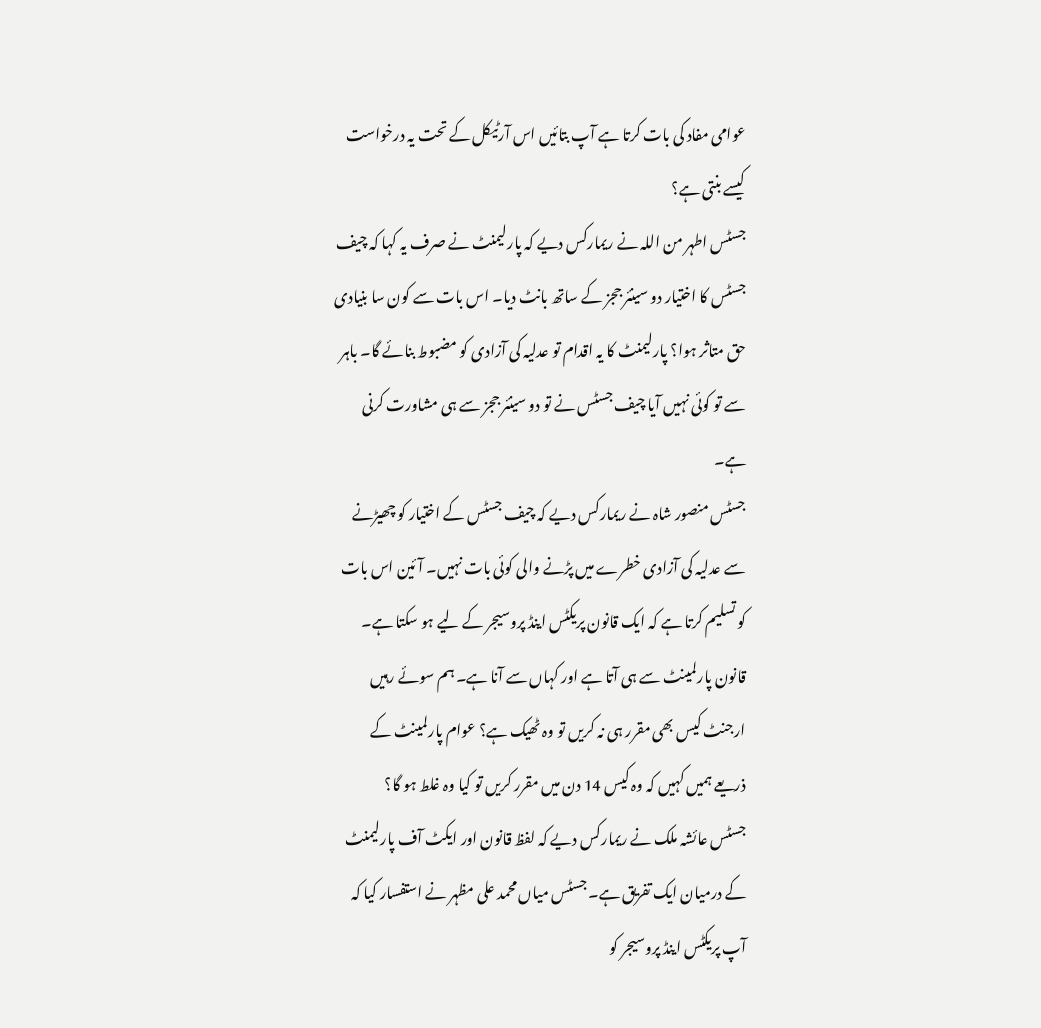عوامی مفاد کی بات کرتا ہے آپ بتائیں اس آرٹیکل کے تحت یہ درخواست کیسے بنتی ہے؟
جسٹس اطہر من اللہ نے ریمارکس دیے کہ پارلیمنٹ نے صرف یہ کہا کہ چیف جسٹس کا اختیار دو سینئر ججز کے ساتھ بانٹ دیا۔ اس بات سے کون سا بنیادی حق متاثر ہوا؟ پارلیمنٹ کا یہ اقدام تو عدلیہ کی آزادی کو مضبوط بنائے گا۔ باہر سے تو کوئی نہیں آیا چیف جسٹس نے تو دو سینئر ججز سے ہی مشاورت کرنی ہے۔
جسٹس منصور شاہ نے ریمارکس دیے کہ چیف جسٹس کے اختیار کو چھیڑنے سے عدلیہ کی آزادی خطرے میں پڑنے والی کوئی بات نہیں۔ آئین اس بات کو تسلیم کرتا ہے کہ ایک قانون پریکٹس اینڈ پروسیجر کے لیے ہو سکتا ہے۔ قانون پارلمینٹ سے ہی آتا ہے اور کہاں سے آنا ہے۔ ہم سوئے رہیں ارجنٹ کیس بھی مقرر ہی نہ کریں تو وہ ٹھیک ہے؟ عوام پارلمینٹ کے ذریعے ہمیں کہیں کہ وہ کیس 14 دن میں مقرر کریں تو کیا وہ غلط ہو گا؟
جسٹس عائشہ ملک نے ریمارکس دیے کہ لفظ قانون اور ایکٹ آف پارلیمنٹ کے درمیان ایک تفریق ہے۔ جسٹس میاں محمد علی مظہر نے استفسار کیا کہ آپ پریکٹس اینڈ پروسیجر کو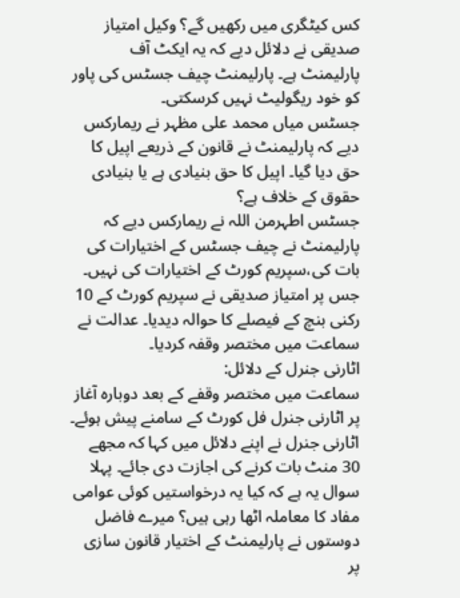کس کیٹگری میں رکھیں گے؟ وکیل امتیاز صدیقی نے دلائل دیے کہ یہ ایکٹ آف پارلیمنٹ ہے۔ پارلیمنٹ چیف جسٹس کی پاور کو خود ریگولیٹ نہیں کرسکتی۔
جسٹس میاں محمد علی مظہر نے ریمارکس دیے کہ پارلیمنٹ نے قانون کے ذریعے اپیل کا حق دیا گیا۔ اپیل کا حق بنیادی ہے یا بنیادی حقوق کے خلاف ہے؟
جسٹس اطہرمن اللہ نے ریمارکس دیے کہ پارلیمنٹ نے چیف جسٹس کے اختیارات کی بات کی،سپریم کورٹ کے اختیارات کی نہیں۔
جس پر امتیاز صدیقی نے سپریم کورٹ کے 10 رکنی بنچ کے فیصلے کا حوالہ دیدیا۔ عدالت نے سماعت میں مختصر وقفہ کردیا۔
اٹارنی جنرل کے دلائل:
سماعت میں مختصر وقفے کے بعد دوبارہ آغاز پر اٹارنی جنرل فل کورٹ کے سامنے پیش ہوئے۔
اٹارنی جنرل نے اپنے دلائل میں کہا کہ مجھے 30 منٹ بات کرنے کی اجازت دی جائے۔ پہلا سوال یہ ہے کہ کیا یہ درخواستیں کوئی عوامی مفاد کا معاملہ اٹھا رہی ہیں؟ میرے فاضل دوستوں نے پارلیمنٹ کے اختیار قانون سازی پر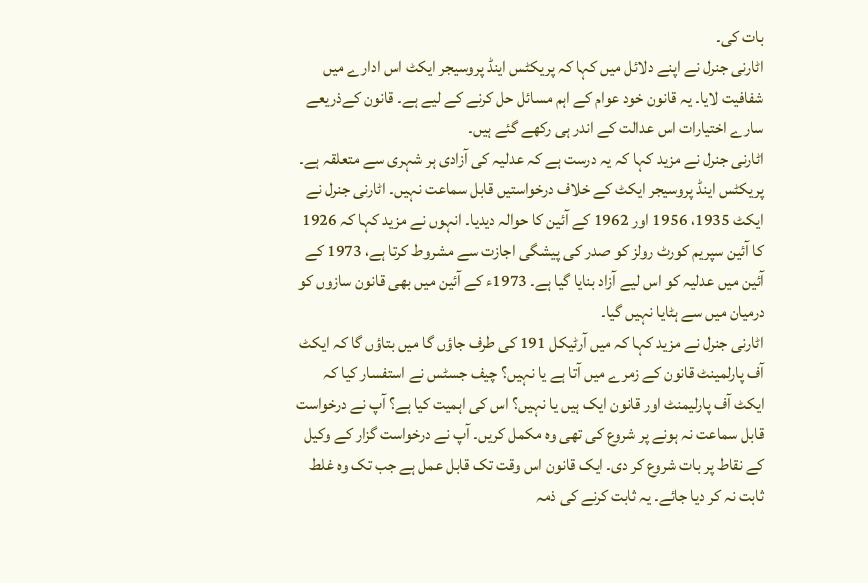بات کی۔
اٹارنی جنرل نے اپنے دلائل میں کہا کہ پریکٹس اینڈ پروسیجر ایکٹ اس ادارے میں شفافیت لایا۔ یہ قانون خود عوام کے اہم مسائل حل کرنے کے لیے ہے۔ قانون کےذریعے سارے اختیارات اس عدالت کے اندر ہی رکھے گئے ہیں۔
اٹارنی جنرل نے مزید کہا کہ یہ درست ہے کہ عدلیہ کی آزادی ہر شہری سے متعلقہ ہے۔ پریکٹس اینڈ پروسیجر ایکٹ کے خلاف درخواستیں قابل سماعت نہیں۔ اٹارنی جنرل نے ایکٹ 1935، 1956 اور 1962 کے آئین کا حوالہ دیدیا۔ انہوں نے مزید کہا کہ 1926 کا آئین سپریم کورٹ رولز کو صدر کی پیشگی اجازت سے مشروط کرتا ہے، 1973 کے آئین میں عدلیہ کو اس لیے آزاد بنایا گیا ہے۔ 1973ء کے آئین میں بھی قانون سازوں کو درمیان میں سے ہٹایا نہیں گیا۔
اٹارنی جنرل نے مزید کہا کہ میں آرٹیکل 191 کی طرف جاؤں گا میں بتاؤں گا کہ ایکٹ آف پارلمینٹ قانون کے زمرے میں آتا ہے یا نہیں؟ چیف جسٹس نے استفسار کیا کہ ایکٹ آف پارلیمنٹ اور قانون ایک ہیں یا نہیں؟ اس کی اہمیت کیا ہے؟ آپ نے درخواست قابل سماعت نہ ہونے پر شروع کی تھی وہ مکمل کریں۔ آپ نے درخواست گزار کے وکیل کے نقاط پر بات شروع کر دی۔ ایک قانون اس وقت تک قابل عمل ہے جب تک وہ غلط ثابت نہ کر دیا جائے۔ یہ ثابت کرنے کی ذمہ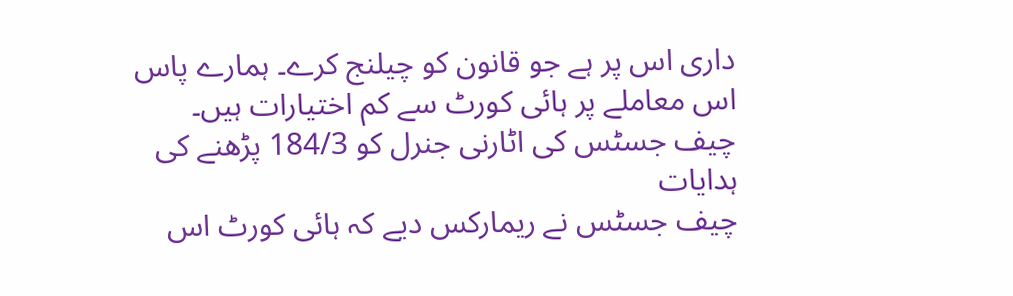داری اس پر ہے جو قانون کو چیلنج کرے۔ ہمارے پاس اس معاملے پر ہائی کورٹ سے کم اختیارات ہیں۔
چیف جسٹس کی اٹارنی جنرل کو 184/3 پڑھنے کی ہدایات
چیف جسٹس نے ریمارکس دیے کہ ہائی کورٹ اس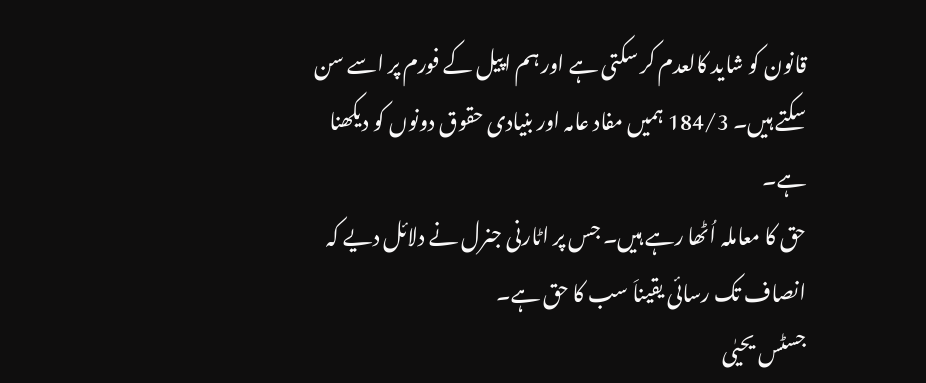قانون کو شاید کالعدم کر سکتی ہے اور ہم اپیل کے فورم پر اسے سن سکتے ہیں۔ 184/3 ہمیں مفاد عامہ اور بنیادی حقوق دونوں کو دیکھنا ہے۔
حق کا معاملہ اُٹھا رہے ہیں۔ جس پر اٹارنی جنرل نے دلائل دیے کہ انصاف تک رسائی یقیناَ سب کا حق ہے۔
جسٹس یحیٰی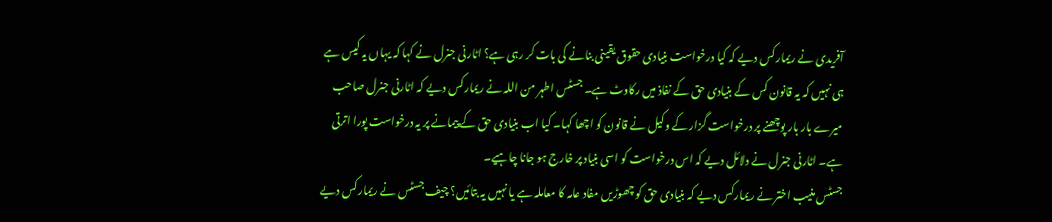آفریدی نے ریمارکس دیے کہ کیا درخواست بنیادی حقوق یقینی بنانے کی بات کر رہی ہے؟ اٹارنی جنرل نے کہا کہ یہاں یہ کیس ہے ہی نہیں کہ یہ قانون کس کے بنیادی حق کے نفاذ میں رکاوٹ ہے۔ جسٹس اطہر من اللہ نے ریمارکس دیے کہ اٹارنی جنرل صاحب میرے بار بار پوچھنے پر درخواست گزار کے وکیل نے قانون کو اچھا کہا۔ کیا اب بنیادی حق کے پیمانے پر یہ درخواست پورا اترتی ہے۔ اٹارنی جنرل نے دلائل دیے کہ اس درخواست کو اسی بنیاد پر خارج ہو جانا چاہیے۔
جسٹس منیب اختر نے ریمارکس دیے کہ بنیادی حق کو چھوڑیں مفاد عامہ کا معاملہ ہے یا نہیں یہ بتائیں؟ چیف جسٹس نے ریمارکس دیے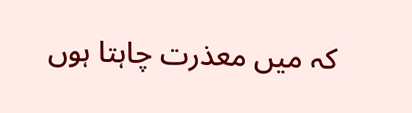کہ میں معذرت چاہتا ہوں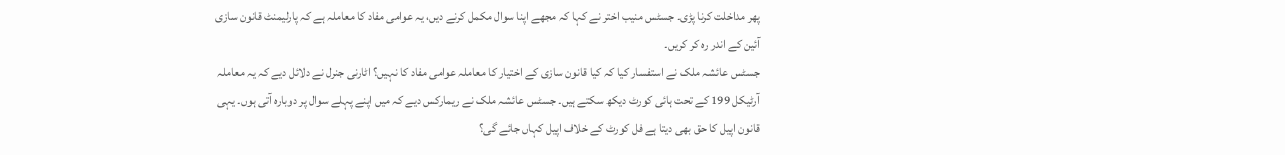پھر مداخلت کرنا پڑی۔ جسٹس منیب اختر نے کہا کہ مجھے اپنا سوال مکمل کرنے دیں، یہ عوامی مفاد کا معاملہ ہے کہ پارلیمنٹ قانون سازی آئین کے اندر رہ کر کریں۔
جسٹس عائشہ ملک نے استفسار کیا کہ کیا قانون سازی کے اختیار کا معاملہ عوامی مفاد کا نہیں؟ اٹارنی جنرل نے دلائل دیے کہ یہ معاملہ آرٹیکل 199 کے تحت ہائی کورٹ دیکھ سکتے ہیں۔ جسٹس عائشہ ملک نے ریمارکس دیے کہ میں اپنے پہلے سوال پر دوبارہ آتی ہوں۔ یہی قانون اپیل کا حق بھی دیتا ہے فل کورٹ کے خلاف اپیل کہاں جائے گی؟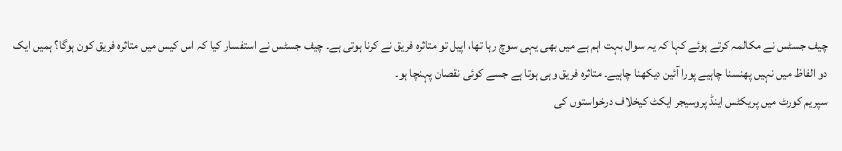چیف جسٹس نے مکالمہ کرتے ہوئے کہا کہ یہ سوال بہت اہم ہے میں بھی یہی سوچ رہا تھا، اپیل تو متاثرہ فریق نے کرنا ہوتی ہے۔ چیف جسٹس نے استفسار کیا کہ اس کیس میں متاثرہ فریق کون ہوگا؟ ہمیں ایک دو الفاظ میں نہیں پھنسنا چاہیے پورا آئین دیکھنا چاہیے۔ متاثرہ فریق وہی ہوتا ہے جسے کوئی نقصان پہنچا ہو۔
سپریم کورٹ میں پریکٹس اینڈ پروسیجر ایکٹ کیخلاف درخواستوں کی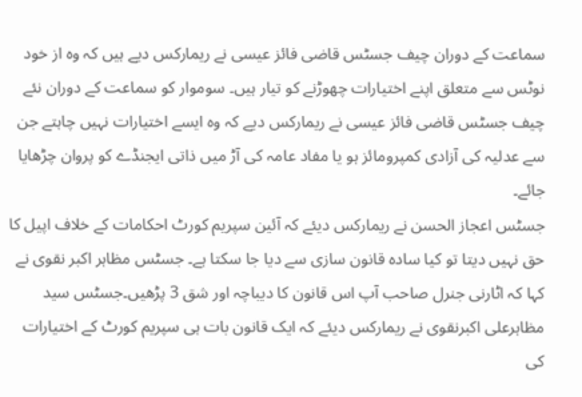سماعت کے دوران چیف جسٹس قاضی فائز عیسی نے ریمارکس دیے ہیں کہ وہ از خود نوٹس سے متعلق اپنے اختیارات چھوڑنے کو تیار ہیں۔ سوموار کو سماعت کے دوران نئے چیف جسٹس قاضی فائز عیسی نے ریمارکس دیے کہ وہ ایسے اختیارات نہیں چاہتے جن سے عدلیہ کی آزادی کمپرومائز ہو یا مفاد عامہ کی آڑ میں ذاتی ایجنڈے کو پروان چڑھایا جائے۔
جسٹس اعجاز الحسن نے ریمارکس دیئے کہ آئین سپریم کورٹ احکامات کے خلاف اپیل کا حق نہیں دیتا تو کیا سادہ قانون سازی سے دیا جا سکتا ہے۔ جسٹس مظاہر اکبر نقوی نے کہا کہ اٹارنی جنرل صاحب آپ اس قانون کا دیباچہ اور شق 3 پڑھیں۔جسٹس سید مظاہرعلی اکبرنقوی نے ریمارکس دیئے کہ ایک قانون بات ہی سپریم کورٹ کے اختیارات کی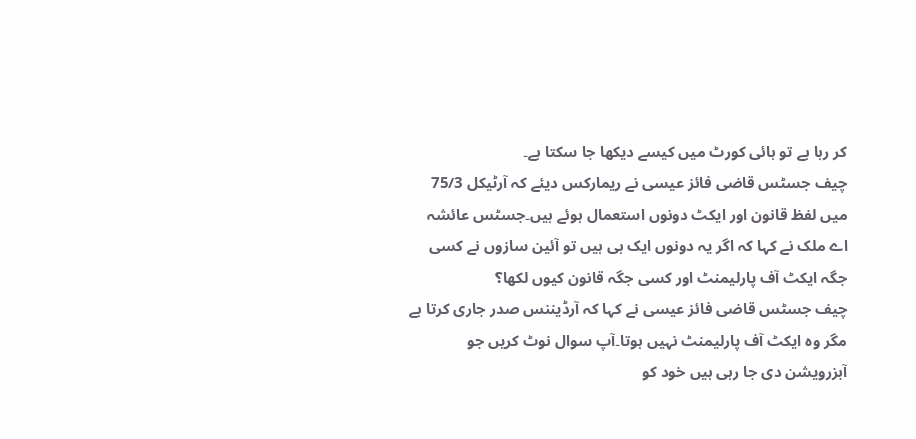کر رہا ہے تو ہائی کورٹ میں کیسے دیکھا جا سکتا ہے۔
چیف جسٹس قاضی فائز عیسی نے ریمارکس دیئے کہ آرٹیکل 75/3 میں لفظ قانون اور ایکٹ دونوں استعمال ہوئے ہیں۔جسٹس عائشہ اے ملک نے کہا کہ اگر یہ دونوں ایک ہی ہیں تو آئین سازوں نے کسی جگہ ایکٹ آف پارلیمنٹ اور کسی جگہ قانون کیوں لکھا؟
چیف جسٹس قاضی فائز عیسی نے کہا کہ آرڈیننس صدر جاری کرتا ہے مگر وہ ایکٹ آف پارلیمنٹ نہیں ہوتا۔آپ سوال نوٹ کریں جو آبزرویشن دی جا رہی ہیں خود کو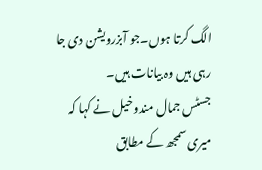الگ کرتا ہوں۔جو آبزرویشن دی جا رہی ہیں وہ بیانات ہیں۔
جسٹس جمال مندوخیل نے کہا کہ میری سمجھ کے مطابق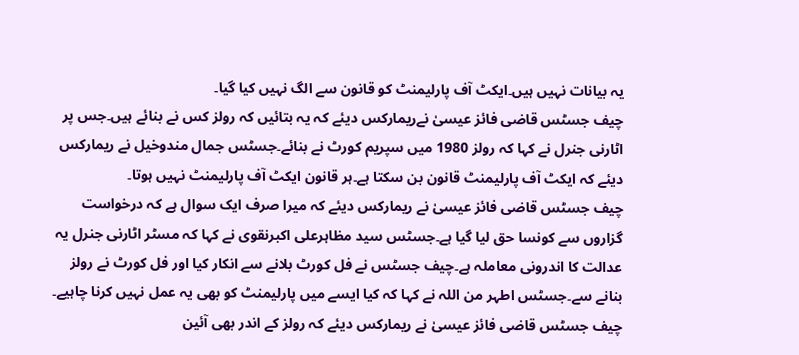یہ بیانات نہیں ہیں۔ایکٹ آف پارلیمنٹ کو قانون سے الگ نہیں کیا گیا۔
چیف جسٹس قاضی فائز عیسیٰ نےریمارکس دیئے کہ یہ بتائیں کہ رولز کس نے بنائے ہیں۔جس پر اٹارنی جنرل نے کہا کہ رولز 1980 میں سپریم کورٹ نے بنائے۔جسٹس جمال مندوخیل نے ریمارکس دیئے کہ ایکٹ آف پارلیمنٹ قانون بن سکتا ہے۔ہر قانون ایکٹ آف پارلیمنٹ نہیں ہوتا۔
چیف جسٹس قاضی فائز عیسیٰ نے ریمارکس دیئے کہ میرا صرف ایک سوال ہے کہ درخواست گزاروں سے کونسا حق لیا گیا ہے۔جسٹس سید مظاہرعلی اکبرنقوی نے کہا کہ مسٹر اٹارنی جنرل یہ عدالت کا اندرونی معاملہ ہے۔چیف جسٹس نے فل کورٹ بلانے سے انکار کیا اور فل کورٹ نے رولز بنانے سے۔جسٹس اطہر من اللہ نے کہا کہ کیا ایسے میں پارلیمنٹ کو بھی یہ عمل نہیں کرنا چاہیے۔
چیف جسٹس قاضی فائز عیسیٰ نے ریمارکس دیئے کہ رولز کے اندر بھی آئین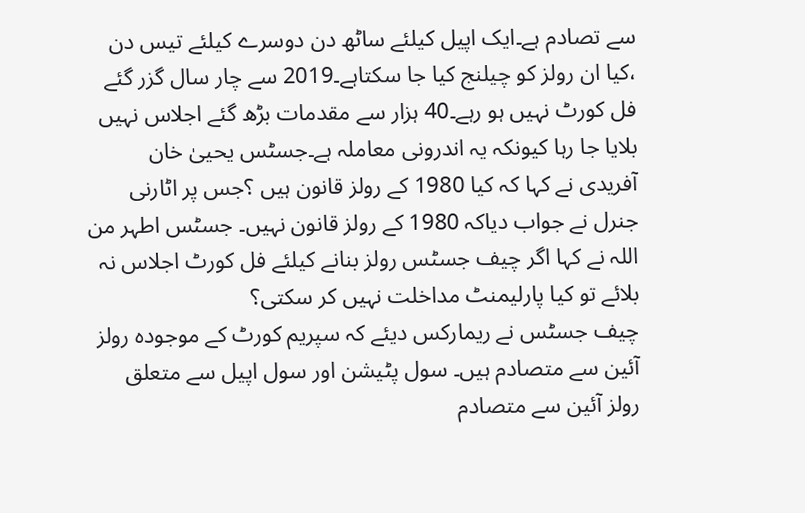سے تصادم ہے۔ایک اپیل کیلئے ساٹھ دن دوسرے کیلئے تیس دن ،کیا ان رولز کو چیلنج کیا جا سکتاہے۔2019 سے چار سال گزر گئے فل کورٹ نہیں ہو رہے۔40 ہزار سے مقدمات بڑھ گئے اجلاس نہیں بلایا جا رہا کیونکہ یہ اندرونی معاملہ ہے۔جسٹس یحییٰ خان آفریدی نے کہا کہ کیا 1980 کے رولز قانون ہیں ؟جس پر اٹارنی جنرل نے جواب دیاکہ 1980 کے رولز قانون نہیں۔ جسٹس اطہر من اللہ نے کہا اگر چیف جسٹس رولز بنانے کیلئے فل کورٹ اجلاس نہ بلائے تو کیا پارلیمنٹ مداخلت نہیں کر سکتی؟
چیف جسٹس نے ریمارکس دیئے کہ سپریم کورٹ کے موجودہ رولز آئین سے متصادم ہیں۔ سول پٹیشن اور سول اپیل سے متعلق رولز آئین سے متصادم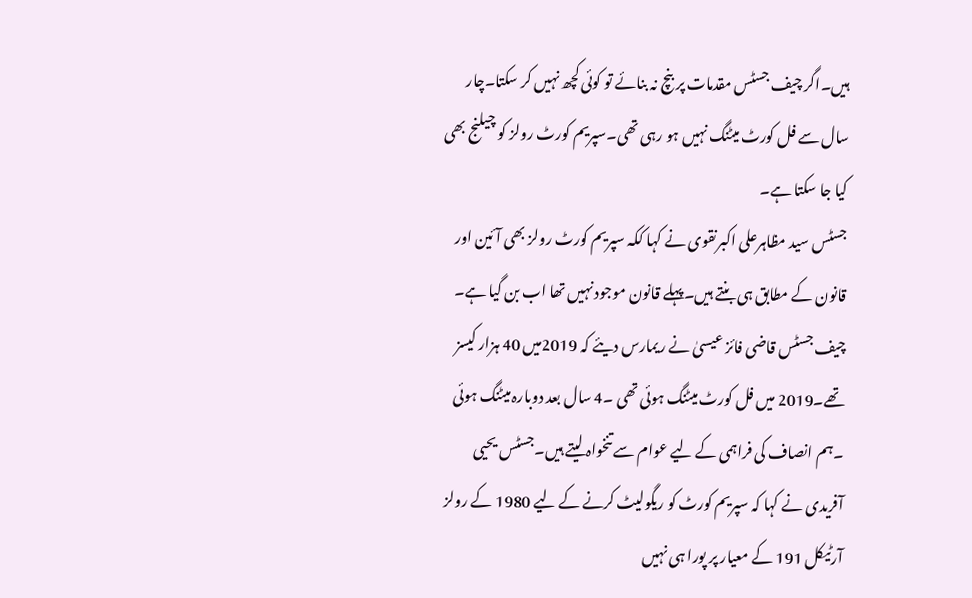ہیں۔اگر چیف جسٹس مقدمات پر بنچ نہ بنائے تو کوئی کچھ نہیں کر سکتا۔چار سال سے فل کورٹ میٹنگ نہیں ہو رہی تھی۔سپریم کورٹ رولز کو چیلنج بھی کیا جا سکتا ہے۔
جسٹس سید مظاہرعلی اکبرنقوی نے کہا ککہ سپریم کورٹ رولز بھی آئین اور قانون کے مطابق ہی بنتے ہیں۔پہلے قانون موجود نہیں تھا اب بن گیا ہے۔
چیف جسٹس قاضی فائز عیسیٰ نے ریمارس دیئے کہ 2019میں 40 ہزار کیسز تھے۔2019 میں فل کورٹ میٹنگ ہوئی تھی ۔4 سال بعد دوبارہ میٹنگ ہوئی ۔ہم انصاف کی فراہمی کے لیے عوام سے تنخواہ لیتے ہیں۔جسٹس یحیی آفریدی نے کہا کہ سپریم کورٹ کو ریگولیٹ کرنے کے لیے 1980 کے رولز آرٹیکل 191 کے معیار پر پورا ہی نہیں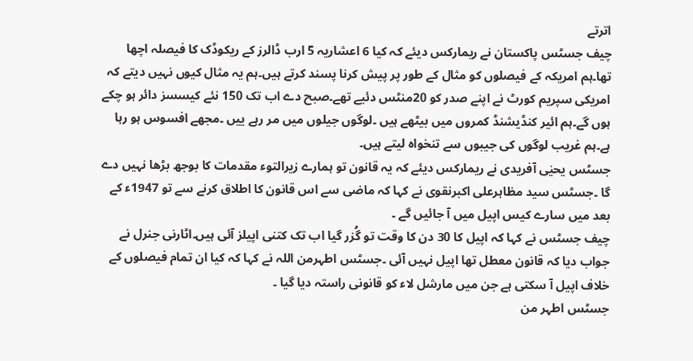اترتے
چیف جسٹس پاکستان نے ریمارکس دیئے کہ کیا 6 اعشاریہ 5 ارب ڈالرز کے ریکوڈک کا فیصلہ اچھا تھا۔ہم امریکہ کے فیصلوں کو مثال کے طور پر پیش کرنا پسند کرتے ہیں۔ہم یہ مثال کیوں نہیں دیتے کہ امریکی سپریم کورٹ نے اپنے صدر کو 20منٹس دئیے تھے۔صبح دے اب تک 150 نئے کیسسز دائر ہو چکے ہوں گے۔ہم ائیر کنڈیشنڈ کمروں میں بیٹھے ہیں ۔لوگوں جیلوں میں مر رہے ییں ۔مجھے افسوس ہو رہا ہے۔ہم غریب لوگوں کی جیبوں سے تنخواہ لیتے ہیں۔
جسٹس یحیٰی آفریدی نے ریمارکس دیئے کہ یہ قانون تو ہمارے زیرالتوء مقدمات کا بوجھ بڑھا نہیں دے گا ۔جسٹس سید مظاہرعلی اکبرنقوی نے کہا کہ ماضی سے اس قانون کا اطلاق کرنے سے تو 1947ء کے بعد میں سارے کیس اپیل میں آ جائیں گے ۔
چیف جسٹس نے کہا کہ اپیل کا 30 دن کا وقت تو گُزر گیا اب تک کتنی اپیلز آئی ہیں۔اٹارنی جنرل نے جواب دیا کہ قانون معطل تھا اپیل نہیں آئی ۔جسٹس اطہرمن اللہ نے کہا کہ کیا ان تمام فیصلوں کے خلاف اپیل آ سکتی ہے جن میں مارشل لاء کو قانونی راستہ دیا گیا ۔
جسٹس اطہر من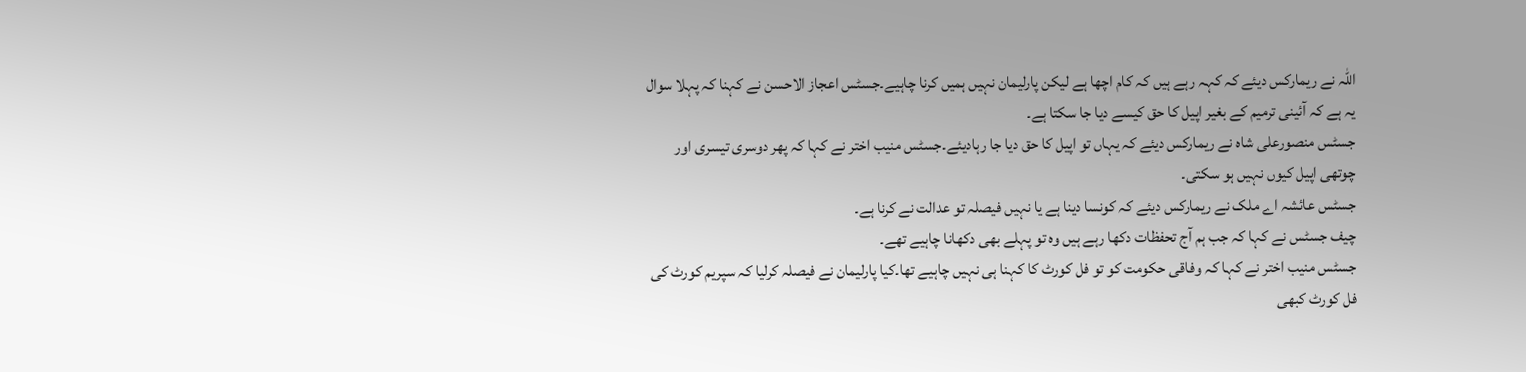اللہ نے ریمارکس دیئے کہ کہہ رہے ہیں کہ کام اچھا ہے لیکن پارلیمان نہیں ہمیں کرنا چاہیے۔جسٹس اعجاز الاحسن نے کہنا کہ پہلا سوال یہ ہے کہ آئینی ترمیم کے بغیر اپیل کا حق کیسے دیا جا سکتا ہے۔
جسٹس منصورعلی شاہ نے ریمارکس دیئے کہ یہاں تو اپیل کا حق دیا جا رہادیئے۔جسٹس منیب اختر نے کہا کہ پھر دوسری تیسری اور چوتھی اپیل کیوں نہیں ہو سکتی۔
جسٹس عائشہ اے ملک نے ریمارکس دیئے کہ کونسا دینا ہے یا نہیں فیصلہ تو عدالت نے کرنا ہے۔
چیف جسٹس نے کہا کہ جب ہم آج تحفظات دکھا رہے ہیں وہ تو پہلے بھی دکھانا چاہیے تھے۔
جسٹس منیب اختر نے کہا کہ وفاقی حکومت کو تو فل کورٹ کا کہنا ہی نہیں چاہیے تھا۔کیا پارلیمان نے فیصلہ کرلیا کہ سپریم کورٹ کی فل کورٹ کبھی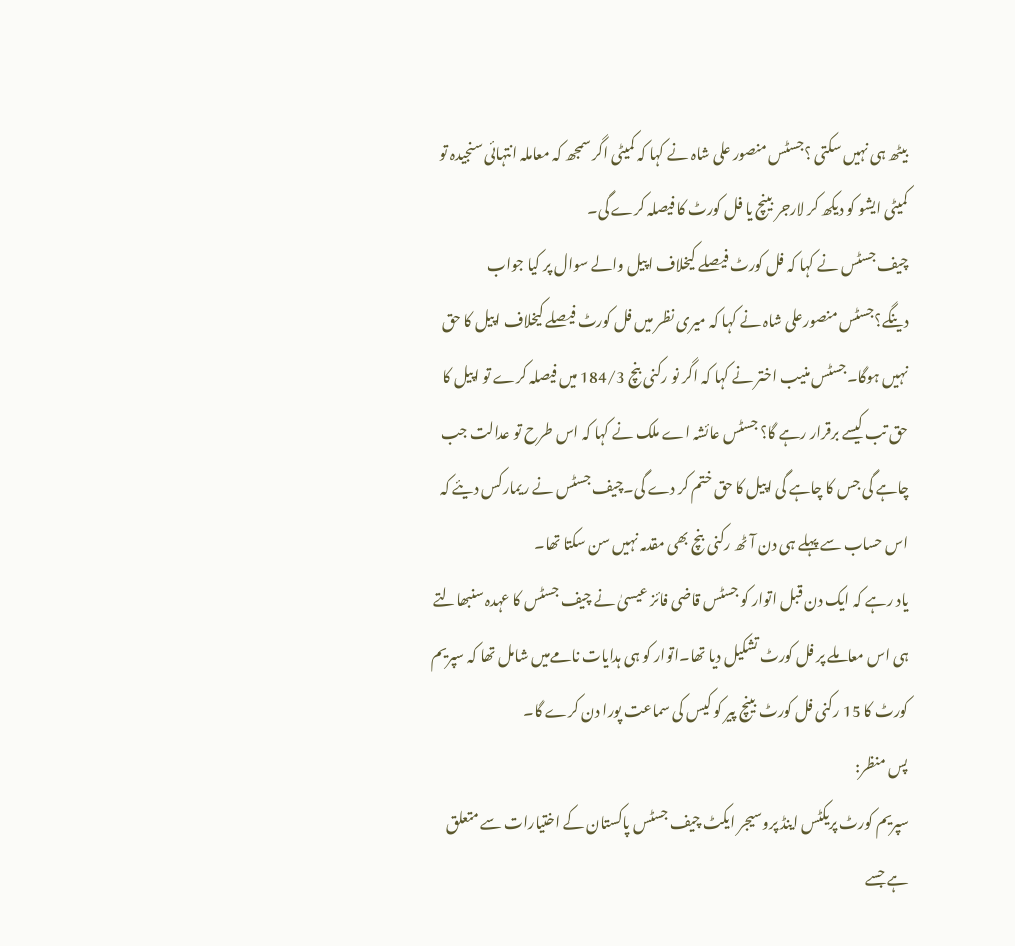بیٹھ ہی نہیں سکتی ؟جسٹس منصور علی شاہ نے کہا کہ کمیٹی اگر سمجھ کہ معاملہ انتہائی سنجیدہ تو کمیٹی ایشو کو دیکھ کر لارجر بینچ یا فل کورٹ کا فیصلہ کرے گی۔
چیف جسٹس نے کہا کہ فل کورٹ فیصلے کیخلاف اپیل والے سوال پر کیا جواب دینگے؟جسٹس منصورعلی شاہ نے کہا کہ میری نظر میں فل کورٹ فیصلے کیخلاف اپیل کا حق نہیں ہوگا۔جسٹس منیب اختر نے کہا کہ اگر نو رکنی بنچ 184/3 میں فیصلہ کرے تو اپیل کا حق تب کیسے برقرار رہے گا؟ جسٹس عائشہ اے ملک نے کہا کہ اس طرح تو عدالت جب چاہے گی جس کا چاہے گی اپیل کا حق ختم کر دے گی۔چیف جسٹس نے ریمارکس دیئے کہ اس حساب سے پہلے ہی دن آٹھ رکنی بنچ بھی مقدمہ نہیں سن سکتا تھا۔
یاد رہے کہ ایک دن قبل اتوار کو جسٹس قاضی فائز عیسیٰ نے چیف جسٹس کا عہدہ سنبھالتے ہی اس معاملے پر فل کورٹ تشکیل دیا تھا۔اتوار کو ہی ہدایات نامےمیں شامل تھا کہ سپریم کورٹ کا 15 رکنی فل کورٹ بینچ پیر کو کیس کی سماعت پورا دن کرے گا۔
پس منظر:
سپریم کورٹ پریکٹس اینڈ پروسیجر ایکٹ چیف جسٹس پاکستان کے اختیارات سے متعلق ہے جسے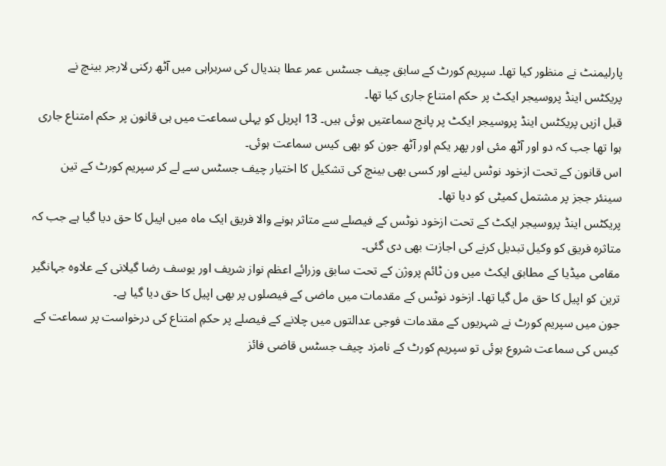پارلیمنٹ نے منظور کیا تھا۔ سپریم کورٹ کے سابق چیف جسٹس عمر عطا بندیال کی سربراہی میں آٹھ رکنی لارجر بینچ نے پریکٹس اینڈ پروسیجر ایکٹ پر حکم امتناع جاری کیا تھا۔
قبل ازیں پریکٹس اینڈ پروسیجر ایکٹ پر پانچ سماعتیں ہوئی ہیں۔ 13 اپریل کو پہلی سماعت میں ہی قانون پر حکم امتناع جاری ہوا تھا جب کہ دو اور آٹھ مئی اور پھر یکم اور آٹھ جون کو بھی کیس سماعت ہوئی۔
اس قانون کے تحت ازخود نوٹس لینے اور کسی بھی بینچ کی تشکیل کا اختیار چیف جسٹس سے لے کر سپریم کورٹ کے تین سینئر ججز پر مشتمل کمیٹی کو دیا تھا۔
پریکٹس اینڈ پروسیجر ایکٹ کے تحت ازخود نوٹس کے فیصلے سے متاثر ہونے والا فریق ایک ماہ میں اپیل کا حق دیا گیا ہے جب کہ متاثرہ فریق کو وکیل تبدیل کرنے کی اجازت بھی دی گئی۔
مقامی میڈیا کے مطابق ایکٹ میں ون ٹائم پروژن کے تحت سابق وزرائے اعظم نواز شریف اور یوسف رضا گیلانی کے علاوہ جہانگیر ترین کو اپیل کا حق مل گیا تھا۔ ازخود نوٹس کے مقدمات میں ماضی کے فیصلوں پر بھی اپیل کا حق دیا گیا ہے۔
جون میں سپریم کورٹ نے شہریوں کے مقدمات فوجی عدالتوں میں چلانے کے فیصلے پر حکمِ امتناع کی درخواست پر سماعت کے کیس کی سماعت شروع ہوئی تو سپریم کورٹ کے نامزد چیف جسٹس قاضی فائز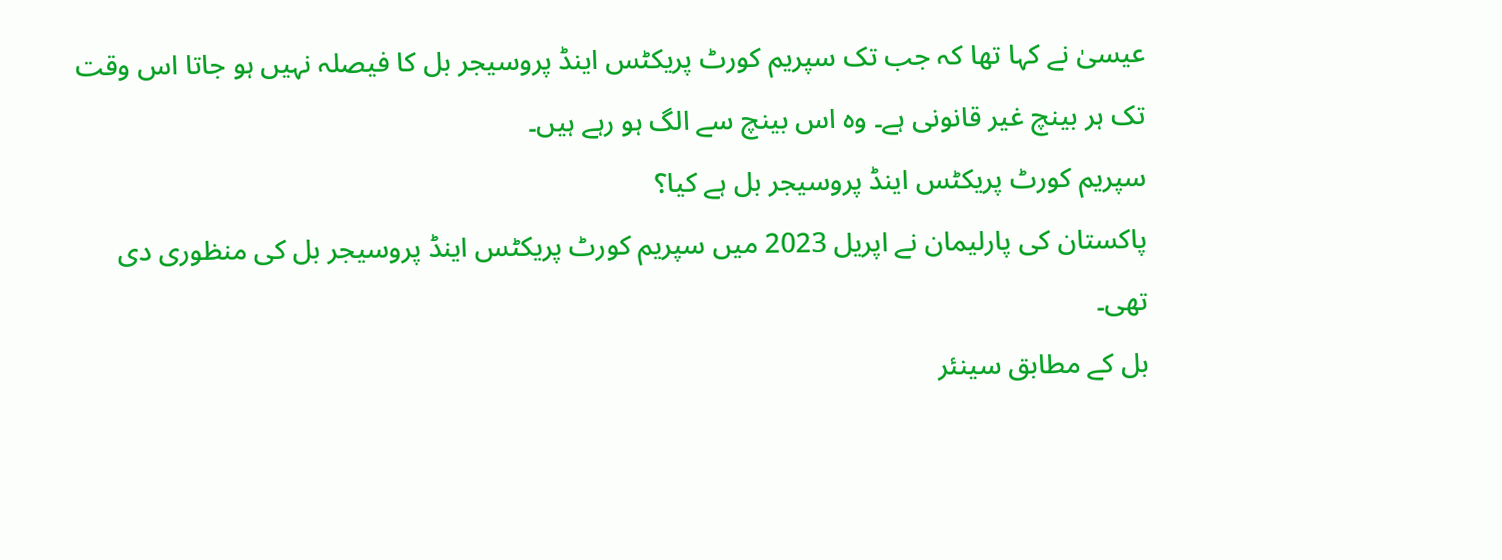عیسیٰ نے کہا تھا کہ جب تک سپریم کورٹ پریکٹس اینڈ پروسیجر بل کا فیصلہ نہیں ہو جاتا اس وقت تک ہر بینچ غیر قانونی ہے۔ وہ اس بینچ سے الگ ہو رہے ہیں۔
سپریم کورٹ پریکٹس اینڈ پروسیجر بل ہے کیا؟
پاکستان کی پارلیمان نے اپریل 2023 میں سپریم کورٹ پریکٹس اینڈ پروسیجر بل کی منظوری دی تھی۔
بل کے مطابق سینئر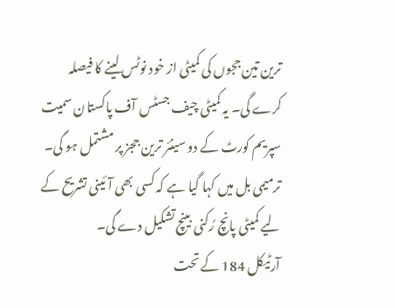ترین تین ججوں کی کمیٹی از خود نوٹس لینے کا فیصلہ کرے گی۔ یہ کمیٹی چیف جسٹس آف پاکستان سمیت سپریم کورٹ کے دو سینئر ترین ججز پر مشتمل ہو گی۔
ترمیمی بل میں کہا گیا ہے کہ کسی بھی آئینی تشریح کے لیے کمیٹی پانچ رُکنی بینچ تشکیل دے گی۔
آرٹیکل 184 کے تحت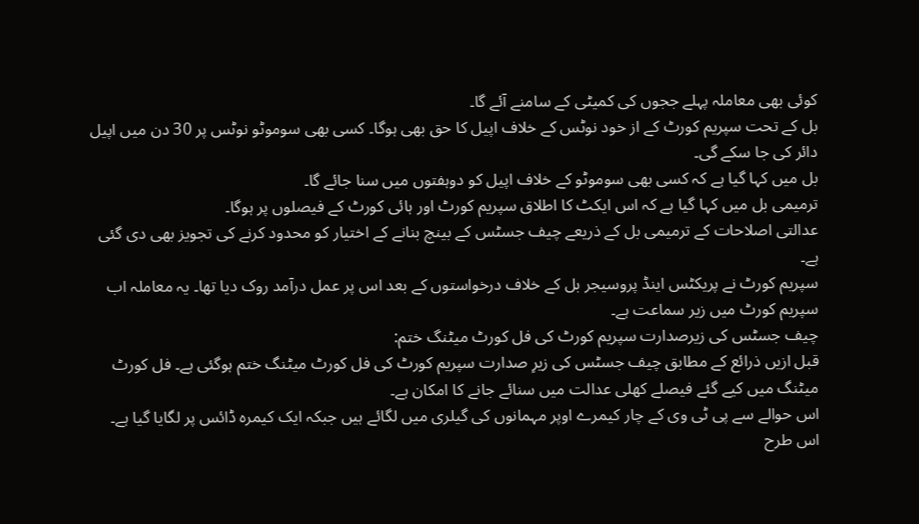کوئی بھی معاملہ پہلے ججوں کی کمیٹی کے سامنے آئے گا۔
بل کے تحت سپریم کورٹ کے از خود نوٹس کے خلاف اپیل کا حق بھی ہوگا۔ کسی بھی سوموٹو نوٹس پر 30 دن میں اپیل دائر کی جا سکے گی۔
بل میں کہا گیا ہے کہ کسی بھی سوموٹو کے خلاف اپیل کو دوہفتوں میں سنا جائے گا۔
ترمیمی بل میں کہا گیا ہے کہ اس ایکٹ کا اطلاق سپریم کورٹ اور ہائی کورٹ کے فیصلوں پر ہوگا۔
عدالتی اصلاحات کے ترمیمی بل کے ذریعے چیف جسٹس کے بینچ بنانے کے اختیار کو محدود کرنے کی تجویز بھی دی گئی ہے۔
سپریم کورٹ نے پریکٹس اینڈ پروسیجر بل کے خلاف درخواستوں کے بعد اس پر عمل درآمد روک دیا تھا۔ یہ معاملہ اب سپریم کورٹ میں زیر سماعت ہے۔
چیف جسٹس کی زیرصدارت سپریم کورٹ کی فل کورٹ میٹنگ ختم:
قبل ازیں ذرائع کے مطابق چیف جسٹس کی زیرِ صدارت سپریم کورٹ کی فل کورٹ میٹنگ ختم ہوگئی ہے۔ فل کورٹ میٹنگ میں کیے گئے فیصلے کھلی عدالت میں سنائے جانے کا امکان ہے۔
اس حوالے سے پی ٹی وی کے چار کیمرے اوپر مہمانوں کی گیلری میں لگائے ہیں جبکہ ایک کیمرہ ڈائس پر لگایا گیا ہے۔ اس طرح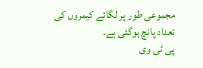مجموعی طور پر لگائے کیمروں کی تعداد پانچ ہوگئی ہے۔
پی ٹی وی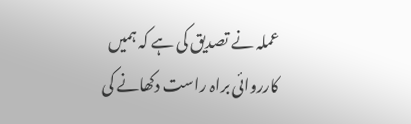عملہ نے تصدیق کی ہے کہ ہمیں کارروائی براہ راست دکھانے کی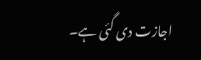اجازت دی گئی ہے۔